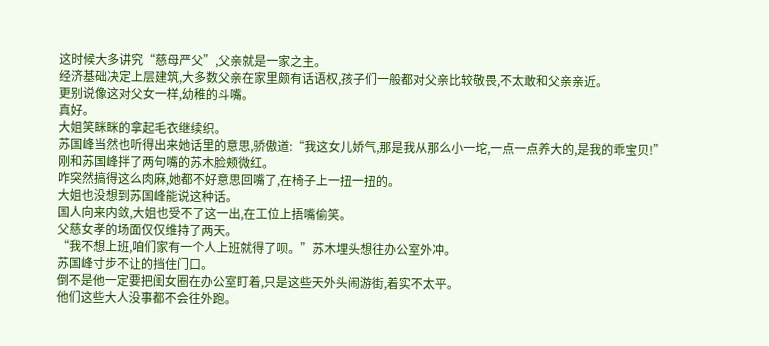这时候大多讲究“慈母严父”,父亲就是一家之主。
经济基础决定上层建筑,大多数父亲在家里颇有话语权,孩子们一般都对父亲比较敬畏,不太敢和父亲亲近。
更别说像这对父女一样,幼稚的斗嘴。
真好。
大姐笑眯眯的拿起毛衣继续织。
苏国峰当然也听得出来她话里的意思,骄傲道:“我这女儿娇气,那是我从那么小一坨,一点一点养大的,是我的乖宝贝!”
刚和苏国峰拌了两句嘴的苏木脸颊微红。
咋突然搞得这么肉麻,她都不好意思回嘴了,在椅子上一扭一扭的。
大姐也没想到苏国峰能说这种话。
国人向来内敛,大姐也受不了这一出,在工位上捂嘴偷笑。
父慈女孝的场面仅仅维持了两天。
“我不想上班,咱们家有一个人上班就得了呗。”苏木埋头想往办公室外冲。
苏国峰寸步不让的挡住门口。
倒不是他一定要把闺女圈在办公室盯着,只是这些天外头闹游街,着实不太平。
他们这些大人没事都不会往外跑。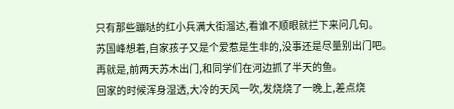只有那些蹦哒的红小兵满大街溜达,看谁不顺眼就拦下来问几句。
苏国峰想着,自家孩子又是个爱惹是生非的,没事还是尽量别出门吧。
再就是,前两天苏木出门,和同学们在河边抓了半天的鱼。
回家的时候浑身湿透,大冷的天风一吹,发烧烧了一晚上,差点烧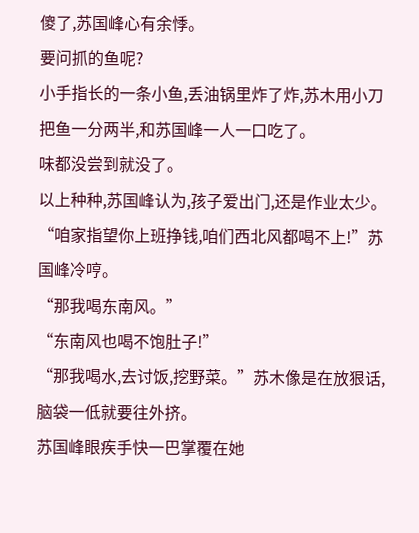傻了,苏国峰心有余悸。
要问抓的鱼呢?
小手指长的一条小鱼,丢油锅里炸了炸,苏木用小刀把鱼一分两半,和苏国峰一人一口吃了。
味都没尝到就没了。
以上种种,苏国峰认为,孩子爱出门,还是作业太少。
“咱家指望你上班挣钱,咱们西北风都喝不上!”苏国峰冷哼。
“那我喝东南风。”
“东南风也喝不饱肚子!”
“那我喝水,去讨饭,挖野菜。”苏木像是在放狠话,脑袋一低就要往外挤。
苏国峰眼疾手快一巴掌覆在她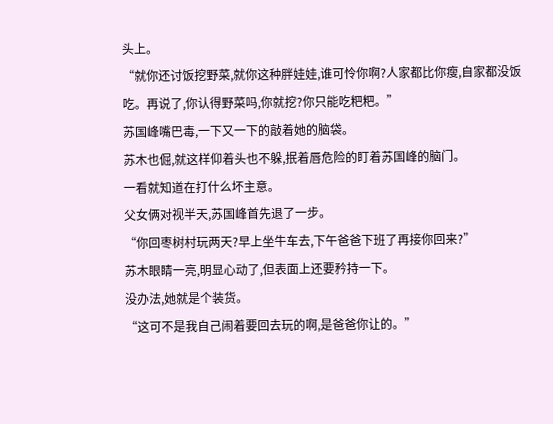头上。
“就你还讨饭挖野菜,就你这种胖娃娃,谁可怜你啊?人家都比你瘦,自家都没饭吃。再说了,你认得野菜吗,你就挖?你只能吃粑粑。”
苏国峰嘴巴毒,一下又一下的敲着她的脑袋。
苏木也倔,就这样仰着头也不躲,抿着唇危险的盯着苏国峰的脑门。
一看就知道在打什么坏主意。
父女俩对视半天,苏国峰首先退了一步。
“你回枣树村玩两天?早上坐牛车去,下午爸爸下班了再接你回来?”
苏木眼睛一亮,明显心动了,但表面上还要矜持一下。
没办法,她就是个装货。
“这可不是我自己闹着要回去玩的啊,是爸爸你让的。”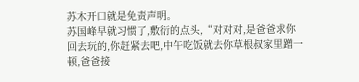苏木开口就是免责声明。
苏国峰早就习惯了,敷衍的点头,“对对对,是爸爸求你回去玩的,你赶紧去吧,中午吃饭就去你草根叔家里蹭一顿,爸爸接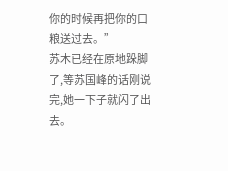你的时候再把你的口粮送过去。”
苏木已经在原地跺脚了,等苏国峰的话刚说完,她一下子就闪了出去。